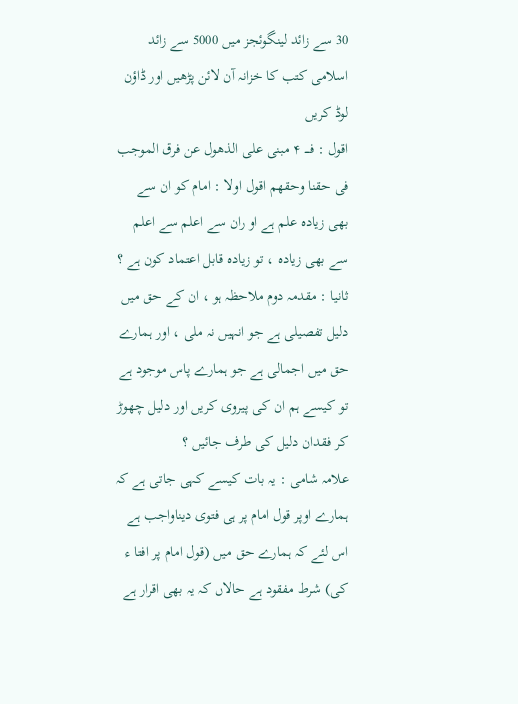30 سے زائد لینگوئجز میں 5000 سے زائد اسلامی کتب کا خزانہ آن لائن پڑھیں اور ڈاؤن لوڈ کریں
اقول : فــــ ۴ مبنی علی الذھول عن فرق الموجب فی حقنا وحقھم اقول اولا : امام کو ان سے بھی زیادہ علم ہے او ران سے اعلم سے اعلم سے بھی زیادہ ، تو زیادہ قابل اعتماد کون ہے ؟
ثانیا : مقدمہ دوم ملاحظہ ہو ، ان کے حق میں دلیل تفصیلی ہے جو انہیں نہ ملی ، اور ہمارے حق میں اجمالی ہے جو ہمارے پاس موجود ہے تو کیسے ہم ان کی پیروی کریں اور دلیل چھوڑ کر فقدان دلیل کی طرف جائیں ؟
علامہ شامی : یہ بات کیسے کہی جاتی ہے کہ ہمارے اوپر قول امام پر ہی فتوی دیناواجب ہے اس لئے کہ ہمارے حق میں (قول امام پر افتا ء کی) شرط مفقود ہے حالاں کہ یہ بھی اقرار ہے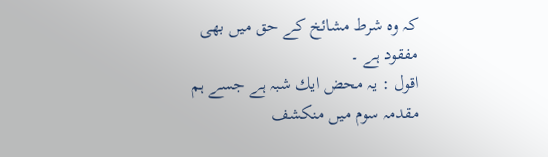کہ وہ شرط مشائخ کے حق میں بھی مفقود ہے ۔
اقول : یہ محض ایك شبہ ہے جسے ہم مقدمہ سوم میں منکشف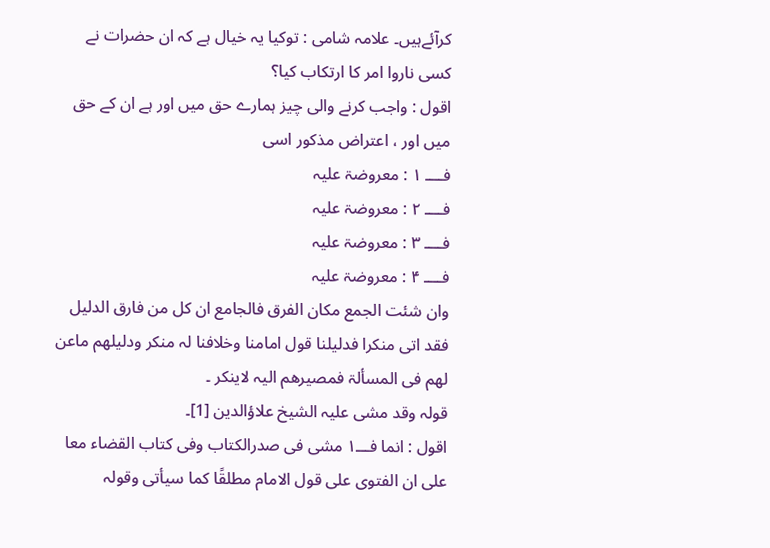کرآئےہیں۔ علامہ شامی : توکیا یہ خیال ہے کہ ان حضرات نے کسی ناروا امر کا ارتکاب کیا؟
اقول : واجب کرنے والی چیز ہمارے حق میں اور ہے ان کے حق میں اور ، اعتراض مذکور اسی
فــــ ۱ : معروضۃ علیہ
فــــ ۲ : معروضۃ علیہ
فــــ ۳ : معروضۃ علیہ
فــــ ۴ : معروضۃ علیہ
وان شئت الجمع مکان الفرق فالجامع ان کل من فارق الدلیل فقد اتی منکرا فدلیلنا قول امامنا وخلافنا لہ منکر ودلیلھم ماعن لھم فی المسألۃ فمصیرھم الیہ لاینکر ۔
قولہ وقد مشی علیہ الشیخ علاؤالدین [1]۔
اقول : انما فـــ۱ مشی فی صدرالکتاب وفی کتاب القضاء معا علی ان الفتوی علی قول الامام مطلقًا کما سیأتی وقولہ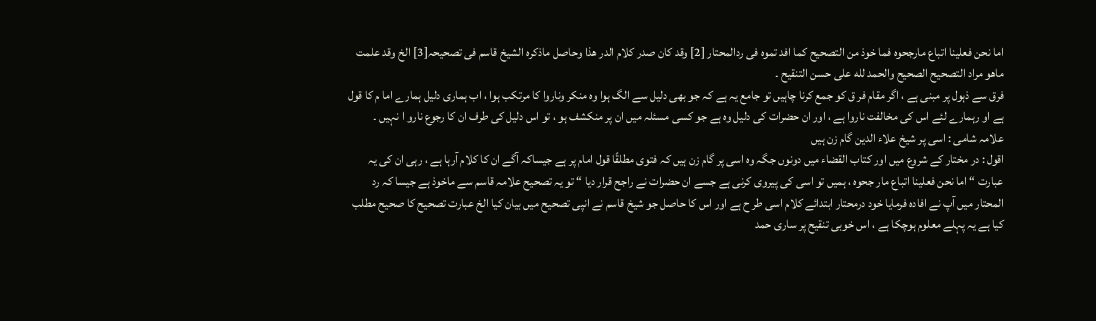اما نحن فعلینا اتباع مارجحوہ فما خوذ من التصحیح کما افد تموہ فی ردالمحتار [2] وقد کان صدر کلام الدر ھذا وحاصل ماذکرہ الشیخ قاسم فی تصحیحہ[3] الخ وقد علمت ماھو مراد التصحیح الصحیح والحمد لله علی حسن التنقیح ۔
فرق سے ذہول پر مبنی ہے ، اگر مقام فر ق کو جمع کرنا چاہیں تو جامع یہ ہے کہ جو بھی دلیل سے الگ ہوا وہ منکر وناروا کا مرتکب ہوا ، اب ہماری دلیل ہمارے اما م کا قول ہے او رہمارے لئے اس کی مخالفت ناروا ہے ، اور ان حضرات کی دلیل وہ ہے جو کسی مسئلہ میں ان پر منکشف ہو ، تو اس دلیل کی طرف ان کا رجوع نارو ا نہیں ۔
علامہ شامی : اسی پر شیخ علاء الدین گام زن ہیں
اقول : در مختار کے شروع میں اور کتاب القضاء میں دونوں جگہ وہ اسی پر گام زن ہیں کہ فتوی مطلقًا قول امام پر ہے جیساکہ آگے ان کا کلام آرہا ہے ، رہی ان کی یہ عبارت “ اما نحن فعلینا اتباع مار جحوہ ، ہمیں تو اسی کی پیروی کرنی ہے جسے ان حضرات نے راجح قرار دیا “ تو یہ تصحیح علامہ قاسم سے ماخوذ ہے جیسا کہ رد المحتار میں آپ نے افادہ فرمایا خود درمحتار ابتدائے کلام اسی طر ح ہے اور اس کا حاصل جو شیخ قاسم نے انپی تصحیح میں بیان کیا الخ عبارت تصحیح کا صحیح مطلب کیا ہے یہ پہلے معلوم ہوچکا ہے ، اس خوبی تنقیح پر ساری حمد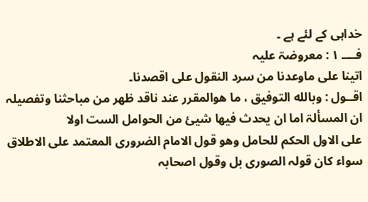خداہی کے لئے ہے ۔
فــــ ۱ : معروضۃ علیہ
اتینا علی ماوعدنا من سرد النقول علی اقصدنا۔
اقــول : وبالله التوفیق ، ما ھوالمقرر عند ناقد ظھر من مباحثنا وتفصیلہ ان المسألۃ اما ان یحدث فیھا شیئ من الحوامل الست اولا
علی الاول الحکم للحامل وھو قول الامام الضروری المعتمد علی الاطلاق سواء کان قولہ الصوری بل وقول اصحابہ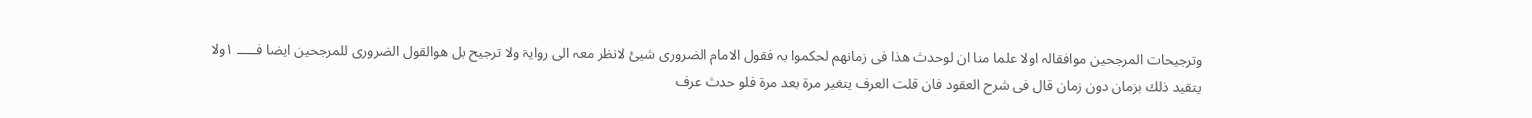وترجیحات المرجحین موافقالہ اولا علما منا ان لوحدث ھذا فی زمانھم لحکموا بہ فقول الامام الضروری شیئ لانظر معہ الی روایۃ ولا ترجیح بل ھوالقول الضروری للمرجحین ایضا فـــــ ۱ولا یتقید ذلك بزمان دون زمان قال فی شرح العقود فان قلت العرف یتغیر مرۃ بعد مرۃ فلو حدث عرف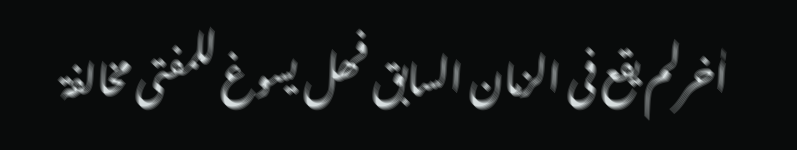اٰخرلم یقع فی الزمان السابق فھل یسوغ للمفتی مخالفۃ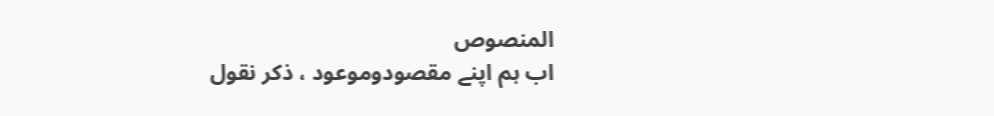المنصوص
اب ہم اپنے مقصودوموعود ، ذکر نقول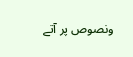ونصوص پر آتے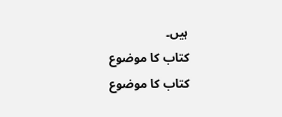ہیں۔
کتاب کا موضوع
کتاب کا موضوع